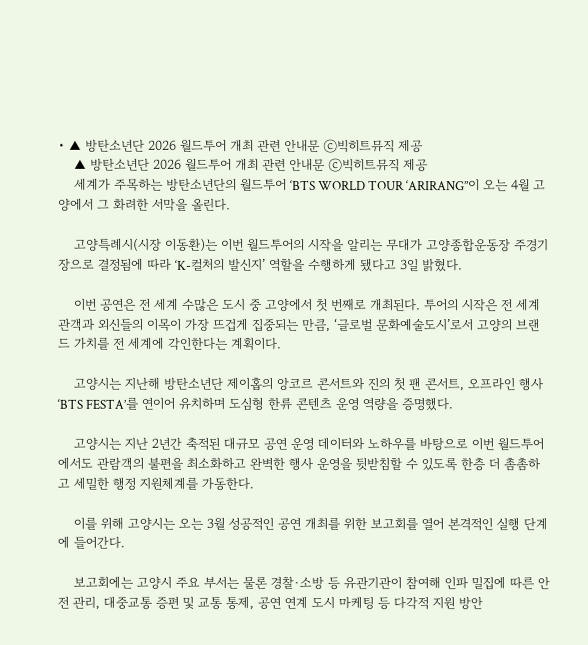• ▲ 방탄소년단 2026 월드투어 개최 관련 안내문 ⓒ빅히트뮤직 제공
    ▲ 방탄소년단 2026 월드투어 개최 관련 안내문 ⓒ빅히트뮤직 제공
    세계가 주목하는 방탄소년단의 월드투어 ‘BTS WORLD TOUR ‘ARIRANG’’이 오는 4월 고양에서 그 화려한 서막을 올린다.

    고양특례시(시장 이동환)는 이번 월드투어의 시작을 알리는 무대가 고양종합운동장 주경기장으로 결정됨에 따라 ‘K-컬처의 발신지’ 역할을 수행하게 됐다고 3일 밝혔다.

    이번 공연은 전 세계 수많은 도시 중 고양에서 첫 번째로 개최된다. 투어의 시작은 전 세계 관객과 외신들의 이목이 가장 뜨겁게 집중되는 만큼, ‘글로벌 문화예술도시’로서 고양의 브랜드 가치를 전 세계에 각인한다는 계획이다.

    고양시는 지난해 방탄소년단 제이홉의 앙코르 콘서트와 진의 첫 팬 콘서트, 오프라인 행사 ‘BTS FESTA’를 연이어 유치하며 도심형 한류 콘텐츠 운영 역량을 증명했다.

    고양시는 지난 2년간 축적된 대규모 공연 운영 데이터와 노하우를 바탕으로 이번 월드투어에서도 관람객의 불편을 최소화하고 완벽한 행사 운영을 뒷받침할 수 있도록 한층 더 촘촘하고 세밀한 행정 지원체계를 가동한다.

    이를 위해 고양시는 오는 3월 성공적인 공연 개최를 위한 보고회를 열어 본격적인 실행 단계에 들어간다.

    보고회에는 고양시 주요 부서는 물론 경찰·소방 등 유관기관이 참여해 인파 밀집에 따른 안전 관리, 대중교통 증편 및 교통 통제, 공연 연계 도시 마케팅 등 다각적 지원 방안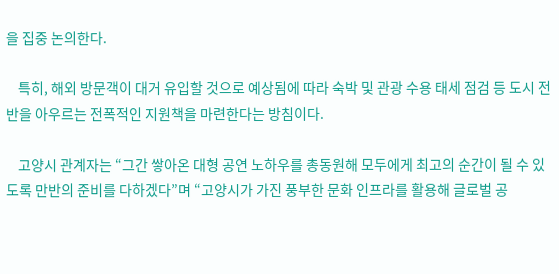을 집중 논의한다.

    특히, 해외 방문객이 대거 유입할 것으로 예상됨에 따라 숙박 및 관광 수용 태세 점검 등 도시 전반을 아우르는 전폭적인 지원책을 마련한다는 방침이다.

    고양시 관계자는 “그간 쌓아온 대형 공연 노하우를 총동원해 모두에게 최고의 순간이 될 수 있도록 만반의 준비를 다하겠다”며 “고양시가 가진 풍부한 문화 인프라를 활용해 글로벌 공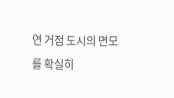연 거점 도시의 면모를 확실히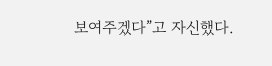보여주겠다”고 자신했다.